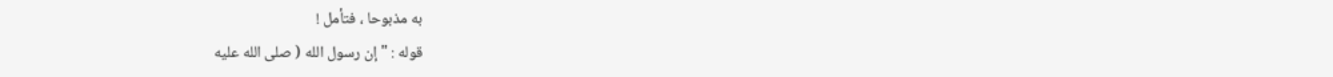به مذبوحا ، فتأمل !
قوله : " إن رسول الله ( صلى الله عليه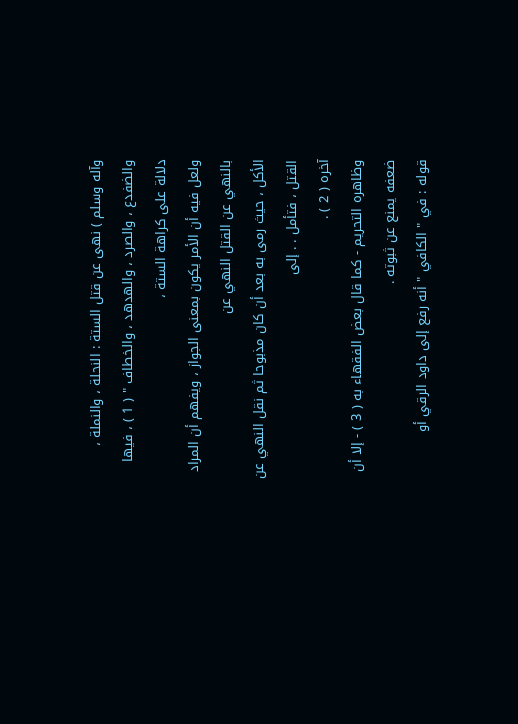وآله وسلم ) نهى عن قتل الستة : النحلة ، والنملة ،
والضفدع ، والصرد ، والهدهد ، والخطاف " ( 1 ) ، فيها دلالة على كراهة الستة ،
ولعل فيه أن الأمر يكون بمعنى الجواز ، ويفهم أن المراد بالنهي عن القتل النهي عن
الأكل ، حيث رمى به بعد أن كان مذبوحا ثم نقل النهي عن القتل ، فتأمل . . إلى
آخره ( 2 ) .
وظاهره التحريم - كما قال بعض الفقهاء به ( 3 ) - إلا أن ضعفه يمنع عن ثبوته .
قوله : في " الكافي " أنه رفع إلى داود الرقي أو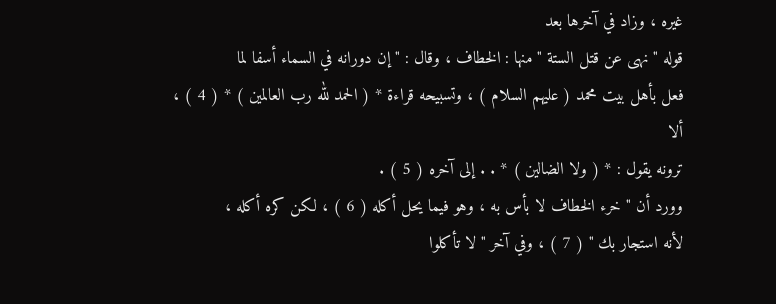غيره ، وزاد في آخرها بعد
قوله " نهى عن قتل الستة " منها : الخطاف ، وقال : " إن دورانه في السماء أسفا لما
فعل بأهل بيت محمد ( عليهم السلام ) ، وتسبيحه قراءة * ( الحمد لله رب العالمين ) * ( 4 ) ، ألا
ترونه يقول : * ( ولا الضالين ) * . . إلى آخره ( 5 ) .
وورد أن " خرء الخطاف لا بأس به ، وهو فيما يحل أكله ( 6 ) ، لكن كره أكله ،
لأنه استجار بك " ( 7 ) ، وفي آخر " لا تأكلوا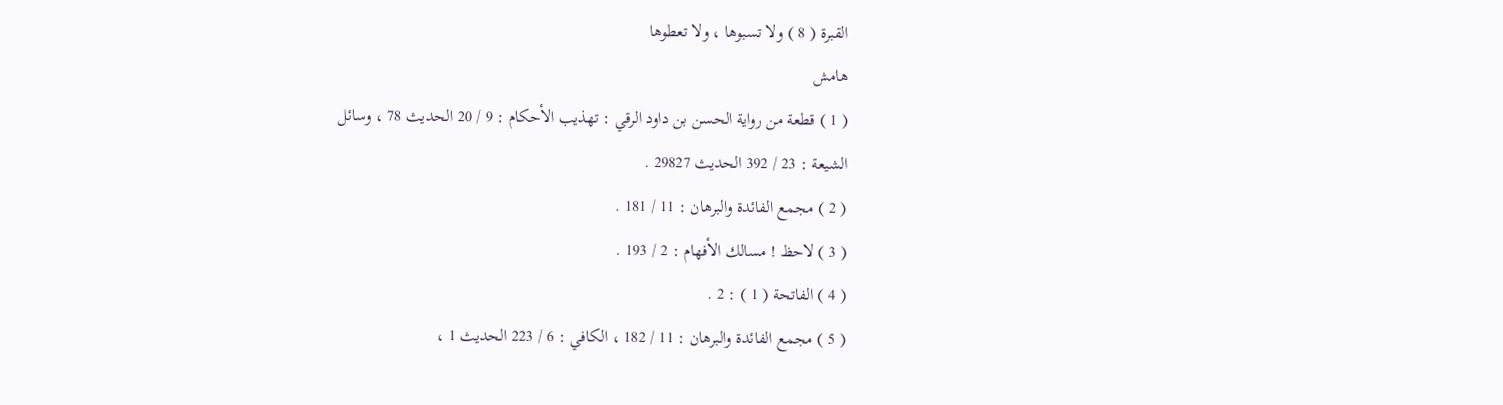القبرة ( 8 ) ولا تسبوها ، ولا تعطوها
هامش
( 1 ) قطعة من رواية الحسن بن داود الرقي : تهذيب الأحكام : 9 / 20 الحديث 78 ، وسائل
الشيعة : 23 / 392 الحديث 29827 .
( 2 ) مجمع الفائدة والبرهان : 11 / 181 .
( 3 ) لاحظ ! مسالك الأفهام : 2 / 193 .
( 4 ) الفاتحة ( 1 ) : 2 .
( 5 ) مجمع الفائدة والبرهان : 11 / 182 ، الكافي : 6 / 223 الحديث 1 ،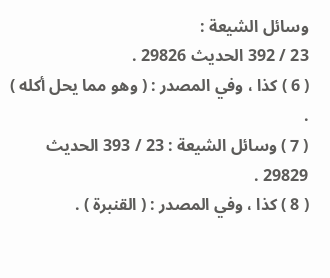وسائل الشيعة :
23 / 392 الحديث 29826 .
( 6 ) كذا ، وفي المصدر : ( وهو مما يحل أكله ) .
( 7 ) وسائل الشيعة : 23 / 393 الحديث 29829 .
( 8 ) كذا ، وفي المصدر : ( القنبرة ) .